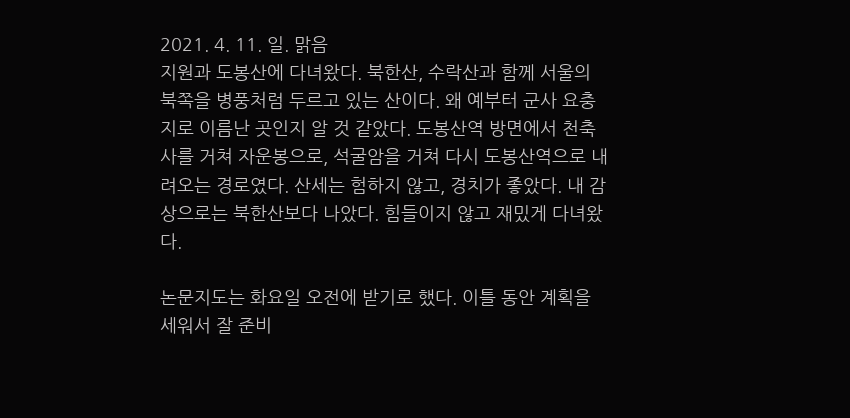2021. 4. 11. 일. 맑음
지원과 도봉산에 다녀왔다. 북한산, 수락산과 함께 서울의 북쪽을 병풍처럼 두르고 있는 산이다. 왜 예부터 군사 요충지로 이름난 곳인지 알 것 같았다. 도봉산역 방면에서 천축사를 거쳐 자운봉으로, 석굴암을 거쳐 다시 도봉산역으로 내려오는 경로였다. 산세는 험하지 않고, 경치가 좋았다. 내 감상으로는 북한산보다 나았다. 힘들이지 않고 재밌게 다녀왔다.

논문지도는 화요일 오전에 받기로 했다. 이틀 동안 계획을 세워서 잘 준비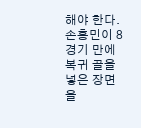해야 한다.
손흥민이 8경기 만에 복귀 골을 넣은 장면을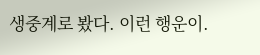생중계로 봤다. 이런 행운이.